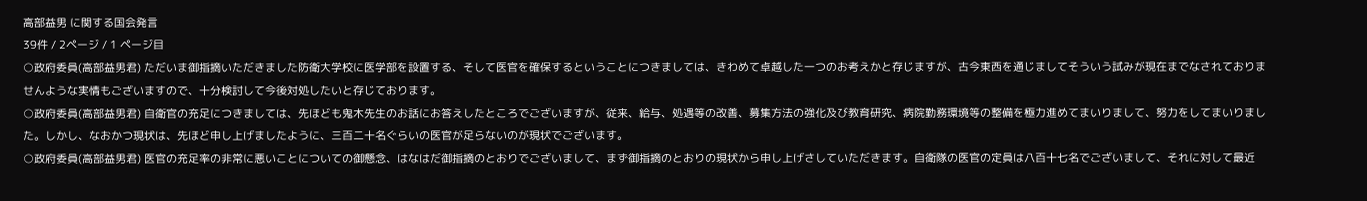高部益男 に関する国会発言
39件 / 2ページ / 1 ページ目
○政府委員(高部益男君) ただいま御指摘いただきました防衛大学校に医学部を設置する、そして医官を確保するということにつきましては、きわめて卓越した一つのお考えかと存じますが、古今東西を通じましてそういう試みが現在までなされておりませんような実情もございますので、十分検討して今後対処したいと存じております。
○政府委員(高部益男君) 自衛官の充足につきましては、先ほども鬼木先生のお話にお答えしたところでございますが、従来、給与、処遇等の改善、募集方法の強化及び教育研究、病院勤務環境等の整備を極力進めてまいりまして、努力をしてまいりました。しかし、なおかつ現状は、先ほど申し上げましたように、三百二十名ぐらいの医官が足らないのが現状でございます。
○政府委員(高部益男君) 医官の充足率の非常に悪いことについての御懸念、はなはだ御指摘のとおりでございまして、まず御指摘のとおりの現状から申し上げさしていただきます。自衛隊の医官の定員は八百十七名でございまして、それに対して最近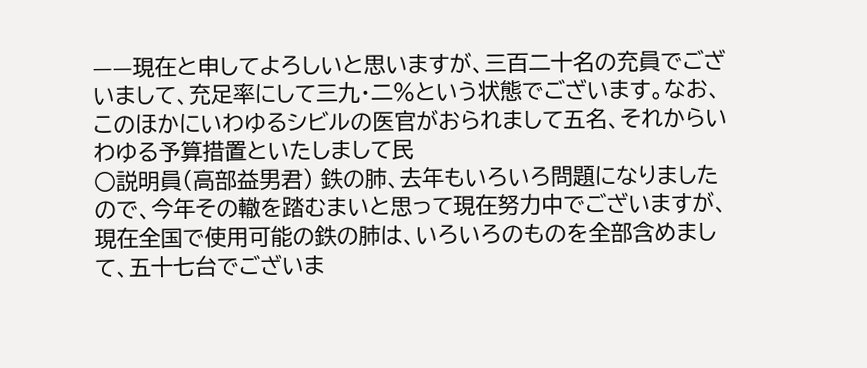——現在と申してよろしいと思いますが、三百二十名の充員でございまして、充足率にして三九・二%という状態でございます。なお、このほかにいわゆるシビルの医官がおられまして五名、それからいわゆる予算措置といたしまして民
○説明員(高部益男君) 鉄の肺、去年もいろいろ問題になりましたので、今年その轍を踏むまいと思って現在努力中でございますが、現在全国で使用可能の鉄の肺は、いろいろのものを全部含めまして、五十七台でございま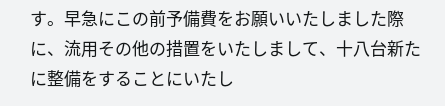す。早急にこの前予備費をお願いいたしました際に、流用その他の措置をいたしまして、十八台新たに整備をすることにいたし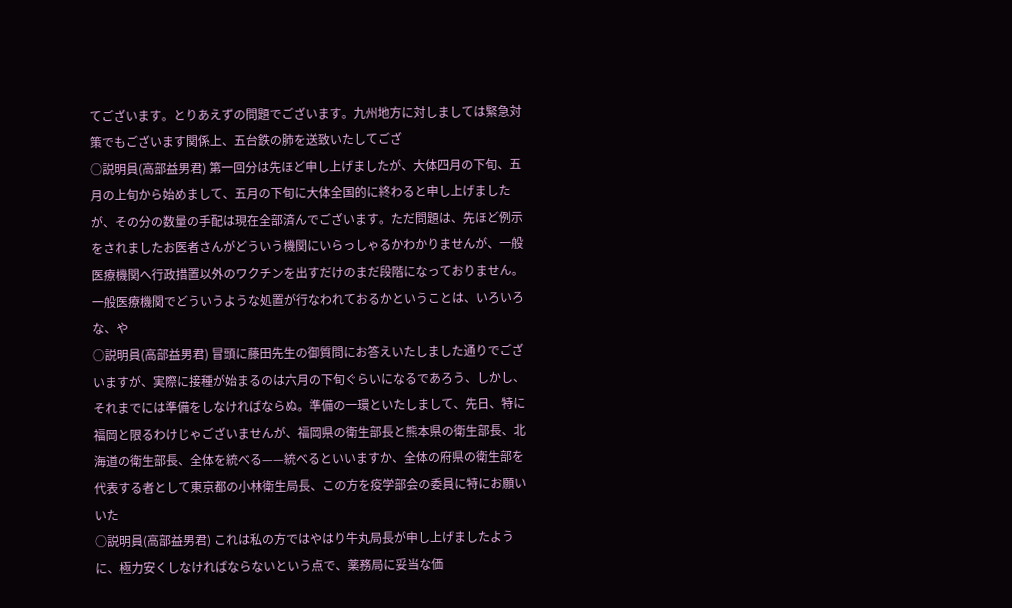てございます。とりあえずの問題でございます。九州地方に対しましては緊急対策でもございます関係上、五台鉄の肺を送致いたしてござ
○説明員(高部益男君) 第一回分は先ほど申し上げましたが、大体四月の下旬、五月の上旬から始めまして、五月の下旬に大体全国的に終わると申し上げましたが、その分の数量の手配は現在全部済んでございます。ただ問題は、先ほど例示をされましたお医者さんがどういう機関にいらっしゃるかわかりませんが、一般医療機関へ行政措置以外のワクチンを出すだけのまだ段階になっておりません。一般医療機関でどういうような処置が行なわれておるかということは、いろいろな、や
○説明員(高部益男君) 冒頭に藤田先生の御質問にお答えいたしました通りでございますが、実際に接種が始まるのは六月の下旬ぐらいになるであろう、しかし、それまでには準備をしなければならぬ。準備の一環といたしまして、先日、特に福岡と限るわけじゃございませんが、福岡県の衛生部長と熊本県の衛生部長、北海道の衛生部長、全体を統べる——統べるといいますか、全体の府県の衛生部を代表する者として東京都の小林衛生局長、この方を疫学部会の委員に特にお願いいた
○説明員(高部益男君) これは私の方ではやはり牛丸局長が申し上げましたように、極力安くしなければならないという点で、薬務局に妥当な価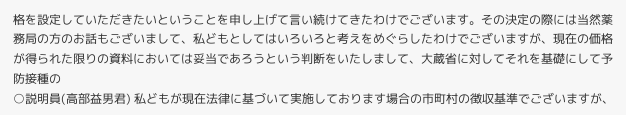格を設定していただきたいということを申し上げて言い続けてきたわけでございます。その決定の際には当然薬務局の方のお話もございまして、私どもとしてはいろいろと考えをめぐらしたわけでございますが、現在の価格が得られた限りの資料においては妥当であろうという判断をいたしまして、大蔵省に対してそれを基礎にして予防接種の
○説明員(高部益男君) 私どもが現在法律に基づいて実施しております場合の市町村の徴収基準でございますが、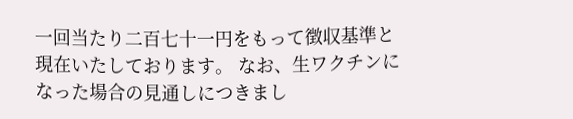一回当たり二百七十一円をもって徴収基準と現在いたしております。 なお、生ワクチンになった場合の見通しにつきまし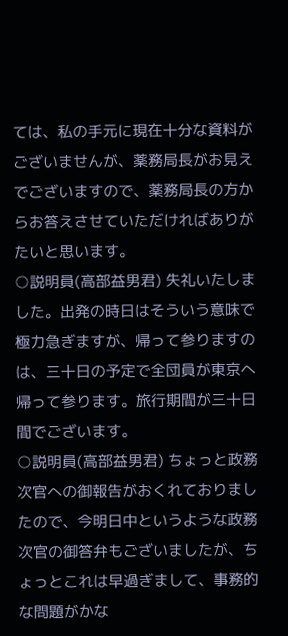ては、私の手元に現在十分な資料がございませんが、薬務局長がお見えでございますので、薬務局長の方からお答えさせていただければありがたいと思います。
○説明員(高部益男君) 失礼いたしました。出発の時日はそういう意味で極力急ぎますが、帰って参りますのは、三十日の予定で全団員が東京へ帰って参ります。旅行期間が三十日間でございます。
○説明員(高部益男君) ちょっと政務次官への御報告がおくれておりましたので、今明日中というような政務次官の御答弁もございましたが、ちょっとこれは早過ぎまして、事務的な問題がかな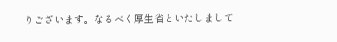りございます。なるべく厚生省といたしまして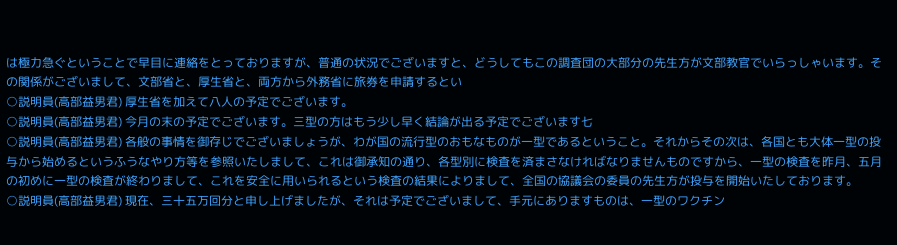は極力急ぐということで早目に連絡をとっておりますが、普通の状況でございますと、どうしてもこの調査団の大部分の先生方が文部教官でいらっしゃいます。その関係がございまして、文部省と、厚生省と、両方から外務省に旅券を申請するとい
○説明員(高部益男君) 厚生省を加えて八人の予定でございます。
○説明員(高部益男君) 今月の末の予定でございます。三型の方はもう少し早く結論が出る予定でございます七
○説明員(高部益男君) 各般の事情を御存じでございましょうが、わが国の流行型のおもなものが一型であるということ。それからその次は、各国とも大体一型の投与から始めるというふうなやり方等を参照いたしまして、これは御承知の通り、各型別に検査を済まさなければなりませんものですから、一型の検査を昨月、五月の初めに一型の検査が終わりまして、これを安全に用いられるという検査の結果によりまして、全国の協議会の委員の先生方が投与を開始いたしております。
○説明員(高部益男君) 現在、三十五万回分と申し上げましたが、それは予定でございまして、手元にありますものは、一型のワクチン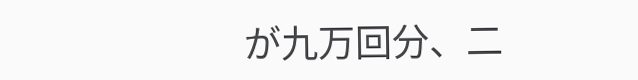が九万回分、二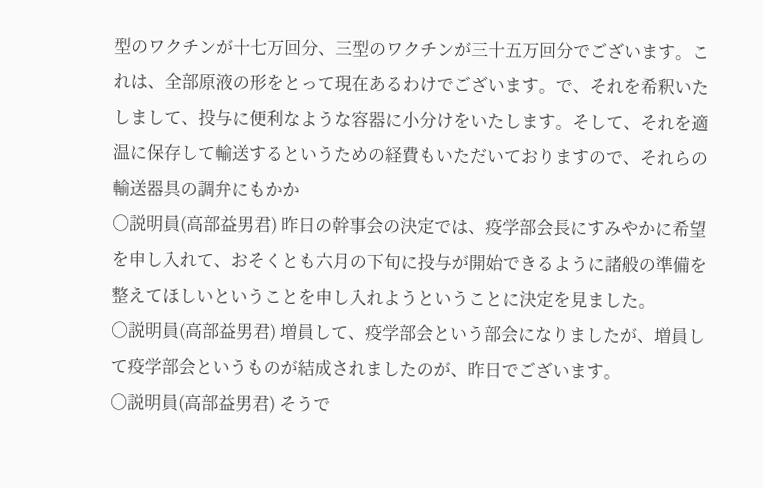型のワクチンが十七万回分、三型のワクチンが三十五万回分でございます。これは、全部原液の形をとって現在あるわけでございます。で、それを希釈いたしまして、投与に便利なような容器に小分けをいたします。そして、それを適温に保存して輸送するというための経費もいただいておりますので、それらの輸送器具の調弁にもかか
○説明員(高部益男君) 昨日の幹事会の決定では、疫学部会長にすみやかに希望を申し入れて、おそくとも六月の下旬に投与が開始できるように諸般の準備を整えてほしいということを申し入れようということに決定を見ました。
○説明員(高部益男君) 増員して、疫学部会という部会になりましたが、増員して疫学部会というものが結成されましたのが、昨日でございます。
○説明員(高部益男君) そうで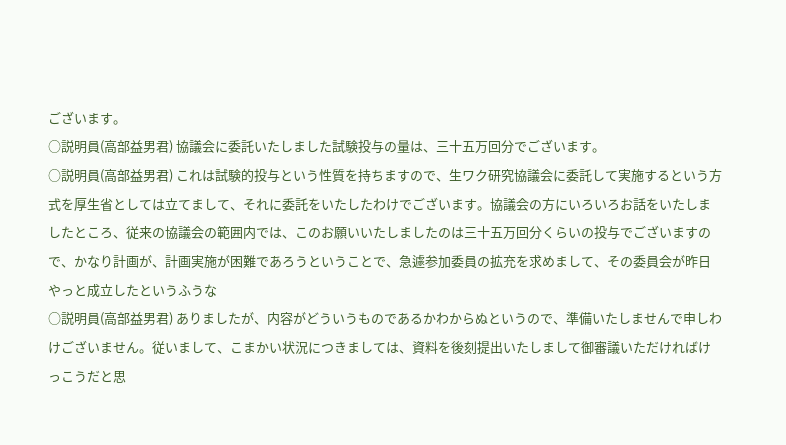ございます。
○説明員(高部益男君) 協議会に委託いたしました試験投与の量は、三十五万回分でございます。
○説明員(高部益男君) これは試験的投与という性質を持ちますので、生ワク研究協議会に委託して実施するという方式を厚生省としては立てまして、それに委託をいたしたわけでございます。協議会の方にいろいろお話をいたしましたところ、従来の協議会の範囲内では、このお願いいたしましたのは三十五万回分くらいの投与でございますので、かなり計画が、計画実施が困難であろうということで、急遽参加委員の拡充を求めまして、その委員会が昨日やっと成立したというふうな
○説明員(高部益男君) ありましたが、内容がどういうものであるかわからぬというので、準備いたしませんで申しわけございません。従いまして、こまかい状況につきましては、資料を後刻提出いたしまして御審議いただければけっこうだと思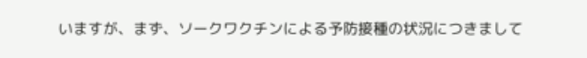いますが、まず、ソークワクチンによる予防接種の状況につきまして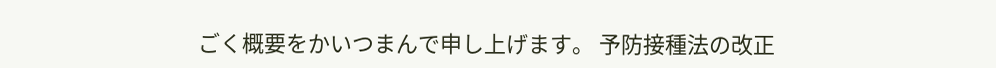ごく概要をかいつまんで申し上げます。 予防接種法の改正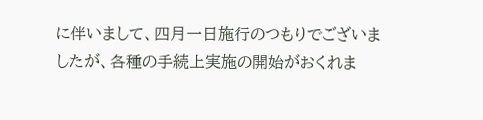に伴いまして、四月一日施行のつもりでございましたが、各種の手続上実施の開始がおくれま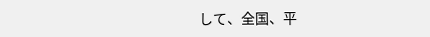して、全国、平